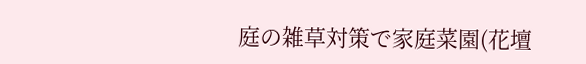庭の雑草対策で家庭菜園(花壇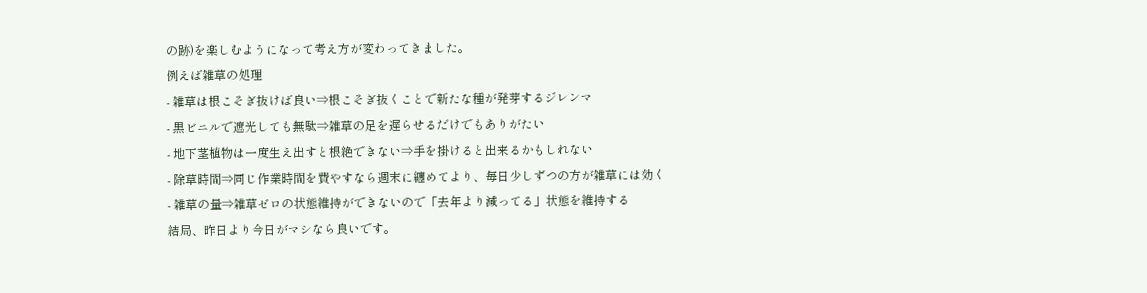の跡)を楽しむようになって考え方が変わってきました。
例えば雑草の処理
- 雑草は根こそぎ抜けば良い⇒根こそぎ抜くことで新たな種が発芽するジレンマ
- 黒ビニルで遮光しても無駄⇒雑草の足を遅らせるだけでもありがたい
- 地下茎植物は一度生え出すと根絶できない⇒手を掛けると出来るかもしれない
- 除草時間⇒同じ作業時間を費やすなら週末に纏めてより、毎日少しずつの方が雑草には効く
- 雑草の量⇒雑草ゼロの状態維持ができないので「去年より減ってる」状態を維持する
結局、昨日より今日がマシなら良いです。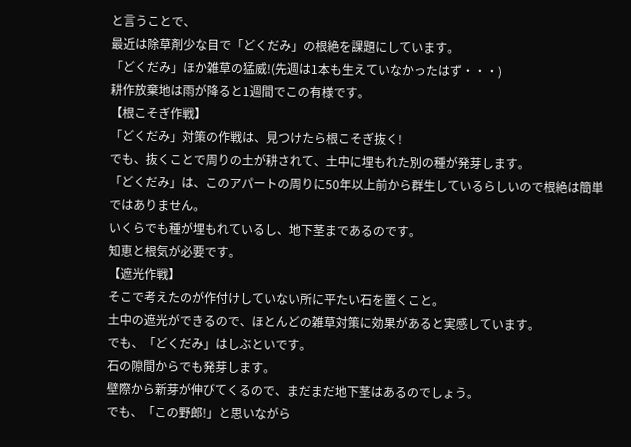と言うことで、
最近は除草剤少な目で「どくだみ」の根絶を課題にしています。
「どくだみ」ほか雑草の猛威!(先週は1本も生えていなかったはず・・・)
耕作放棄地は雨が降ると1週間でこの有様です。
【根こそぎ作戦】
「どくだみ」対策の作戦は、見つけたら根こそぎ抜く!
でも、抜くことで周りの土が耕されて、土中に埋もれた別の種が発芽します。
「どくだみ」は、このアパートの周りに50年以上前から群生しているらしいので根絶は簡単ではありません。
いくらでも種が埋もれているし、地下茎まであるのです。
知恵と根気が必要です。
【遮光作戦】
そこで考えたのが作付けしていない所に平たい石を置くこと。
土中の遮光ができるので、ほとんどの雑草対策に効果があると実感しています。
でも、「どくだみ」はしぶといです。
石の隙間からでも発芽します。
壁際から新芽が伸びてくるので、まだまだ地下茎はあるのでしょう。
でも、「この野郎!」と思いながら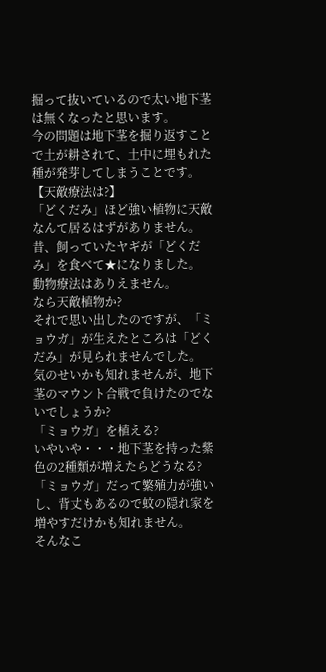掘って抜いているので太い地下茎は無くなったと思います。
今の問題は地下茎を掘り返すことで土が耕されて、土中に埋もれた種が発芽してしまうことです。
【天敵療法は?】
「どくだみ」ほど強い植物に天敵なんて居るはずがありません。
昔、飼っていたヤギが「どくだみ」を食べて★になりました。
動物療法はありえません。
なら天敵植物か?
それで思い出したのですが、「ミョウガ」が生えたところは「どくだみ」が見られませんでした。
気のせいかも知れませんが、地下茎のマウント合戦で負けたのでないでしょうか?
「ミョウガ」を植える?
いやいや・・・地下茎を持った紫色の2種類が増えたらどうなる?
「ミョウガ」だって繁殖力が強いし、背丈もあるので蚊の隠れ家を増やすだけかも知れません。
そんなこ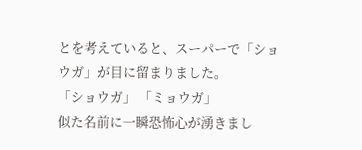とを考えていると、スーパーで「ショウガ」が目に留まりました。
「ショウガ」 「ミョウガ」
似た名前に一瞬恐怖心が湧きまし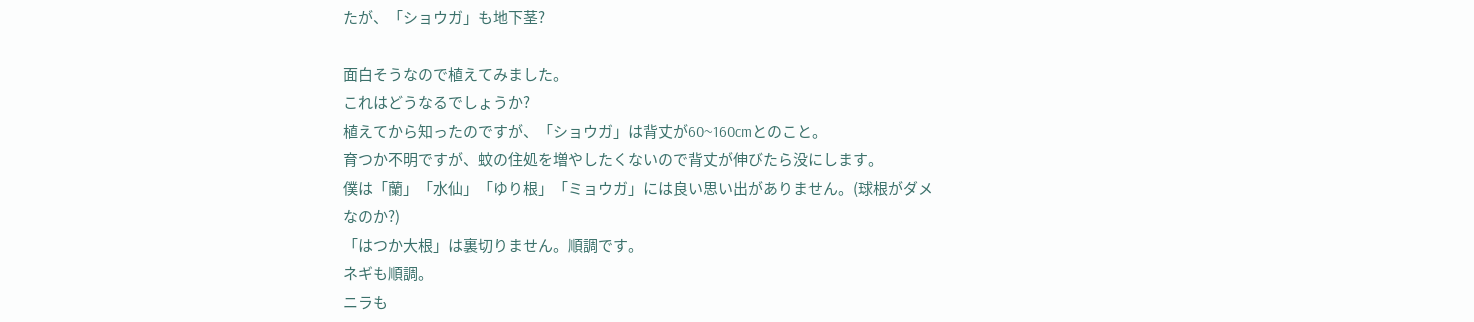たが、「ショウガ」も地下茎?

面白そうなので植えてみました。
これはどうなるでしょうか?
植えてから知ったのですが、「ショウガ」は背丈が60~160cmとのこと。
育つか不明ですが、蚊の住処を増やしたくないので背丈が伸びたら没にします。
僕は「蘭」「水仙」「ゆり根」「ミョウガ」には良い思い出がありません。(球根がダメなのか?)
「はつか大根」は裏切りません。順調です。
ネギも順調。
ニラも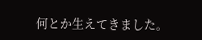何とか生えてきました。